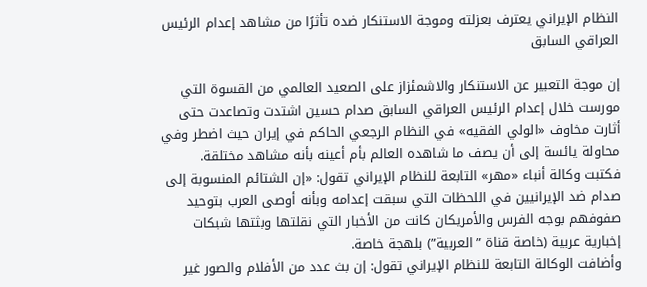النظام الإيراني يعترف بعزلته وموجة الاستنکار ضده تأثرًا من مشاهد إعدام الرئيس العراقي السابق

إن موجة التعبير عن الاستنکار والاشمئزاز علی الصعيد العالمي من القسوة التي مورست خلال إعدام الرئيس العراقي السابق صدام حسين اشتدت وتصاعدت حتی أثارت مخاوف «الولي الفقيه» في النظام الرجعي الحاکم في إيران حيث اضطر وفي محاولة يائسة إلی أن يصف ما شاهده العالم بأم أعينه بأنه مشاهد مختلقة.
فکتبت وکالة أنباء «مهر» التابعة للنظام الإيراني تقول: «إن الشتائم المنسوبة إلی صدام ضد الإيرانيين في اللحظات التي سبقت إعدامه وبأنه أوصی العرب بتوحيد صفوفهم بوجه الفرس والأمريکان کانت من الأخبار التي نقلتها وبثتها شبکات إخبارية عربية (خاصة قناة ”العربية”) بلهجة خاصة.
وأضافت الوکالة التابعة للنظام الإيراني تقول: إن بث عدد من الأفلام والصور غير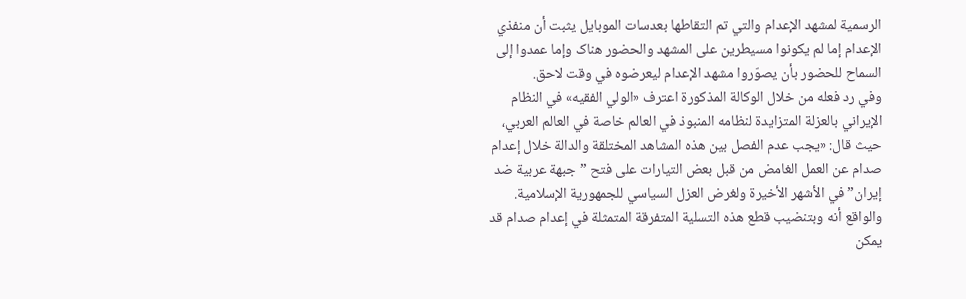الرسمية لمشهد الإعدام والتي تم التقاطها بعدسات الموبايل يثبت أن منفذي الإعدام إما لم يکونوا مسيطرين علی المشهد والحضور هناک وإما عمدوا إلی السماح للحضور بأن يصوّروا مشهد الإعدام ليعرضوه في وقت لاحق.
وفي رد فعله من خلال الوکالة المذکورة اعترف «الولي الفقيه» في النظام الإيراني بالعزلة المتزايدة لنظامه المنبوذ في العالم خاصة في العالم العربي، حيث قال: «يجب عدم الفصل بين هذه المشاهد المختلقة والدالة خلال إعدام صدام عن العمل الغامض من قبل بعض التيارات علی فتح ”جبهة عربية ضد إيران” في الأشهر الأخيرة ولغرض العزل السياسي للجمهورية الإسلامية. والواقع أنه وبتنضيب قطع هذه التسلية المتفرقة المتمثلة في إعدام صدام قد يمکن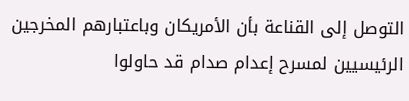التوصل إلی القناعة بأن الأمريکان وباعتبارهم المخرجين الرئيسيين لمسرح إعدام صدام قد حاولوا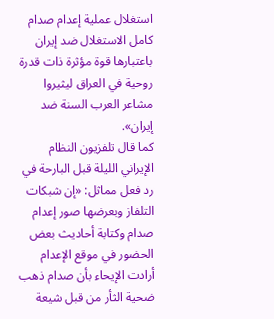استغلال عملية إعدام صدام کامل الاستغلال ضد إيران باعتبارها قوة مؤثرة ذات قدرة روحية في العراق ليثيروا مشاعر العرب السنة ضد إيران».
کما قال تلفزيون النظام الإيراني الليلة قبل البارحة في رد فعل مماثل: «إن شبکات التلفاز وبعرضها صور إعدام صدام وکتابة أحاديث بعض الحضور في موقع الإعدام أرادت الإيحاء بأن صدام ذهب ضحية الثأر من قبل شيعة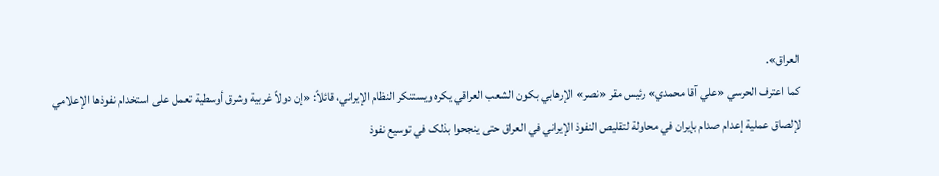العراق».
کما اعترف الحرسي «علي آقا محمدي» رئيس مقر «نصر» الإرهابي بکون الشعب العراقي يکره ويستنکر النظام الإيراني، قائلاً: «إن دولاً غربية وشرق أوسطية تعمل علی استخدام نفوذها الإعلامي لإلصاق عملية إعدام صدام بإيران في محاولة لتقليص النفوذ الإيراني في العراق حتی ينجحوا بذلک في توسيع نفوذ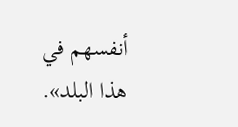أنفسهم في هذا البلد».